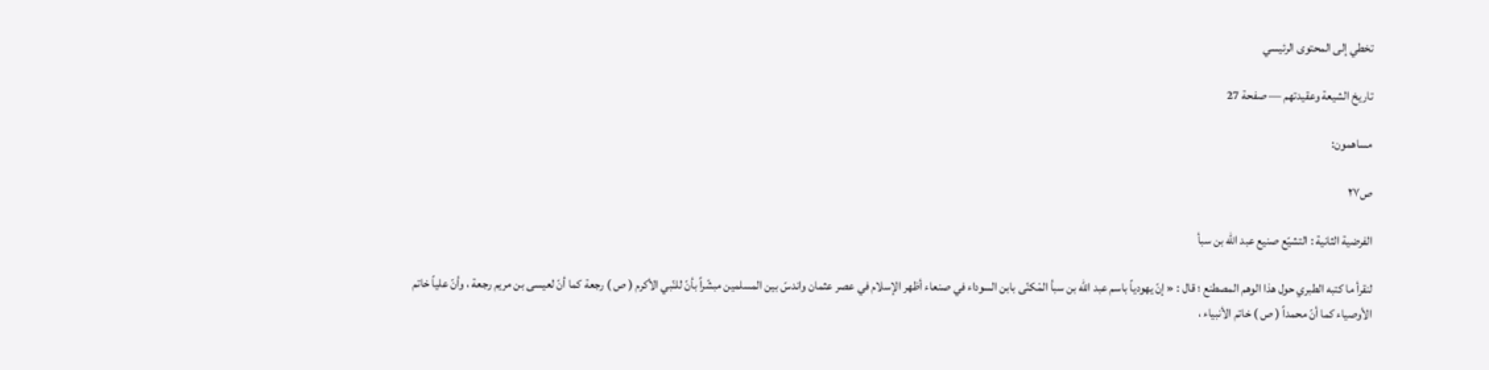تخطي إلى المحتوى الرئيسي

تاريخ الشيعة وعقيدتهم — صفحة 27

مساهمون:

ص٢٧

الفرضية الثانية : التشيّع صنيع عبد الله بن سبأ

لنقرأ ما كتبه الطبري حول هذا الوهم المصطنع ؛ قال : « إنّ يهودياً باسم عبد الله بن سبأ المْكنّى بابن السوداء في صنعاء أظهر الإسلام في عصر عثمان واندسّ بين المسلمين مبشّراً بأنّ للنّبي الأكرم ( ص ) رجعة كما أنّ لعيسى بن مريم رجعة ، وأنّ علياً خاتم الأوصياء كما أنّ محمداً ( ص ) خاتم الأنبياء ،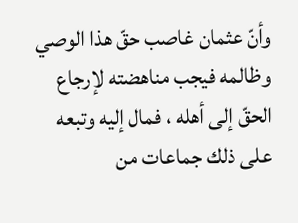وأنّ عثمان غاصب حقّ هذا الوصي وظالمه فيجب مناهضته لإرجاع الحقّ إلى أهله ، فمال إليه وتبعه على ذلك جماعات من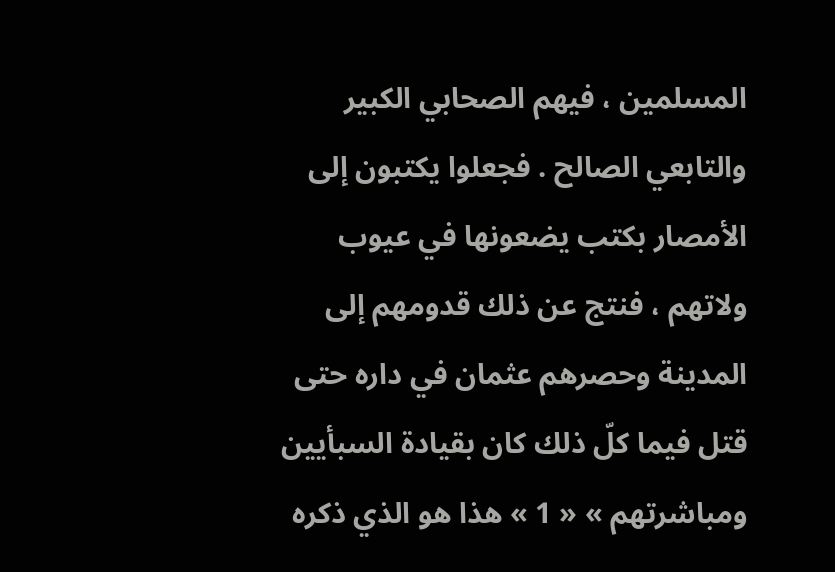المسلمين ، فيهم الصحابي الكبير والتابعي الصالح . فجعلوا يكتبون إلى الأمصار بكتب يضعونها في عيوب ولاتهم ، فنتج عن ذلك قدومهم إلى المدينة وحصرهم عثمان في داره حتى قتل فيما كلّ ذلك كان بقيادة السبأيين ومباشرتهم » « 1 » هذا هو الذي ذكره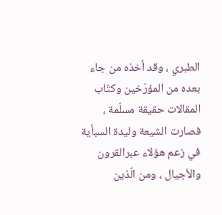الطبري ، وقد أخذه من جاء بعده من المؤرّخين وكتّاب المقالات حقيقة مسلّمة ، فصارت الشيعة وليدة السبأية في زعم هؤلاء عبرالقرون والأجيال ، ومن الّذين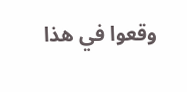وقعوا في هذا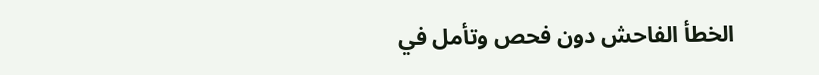الخطأ الفاحش دون فحص وتأمل في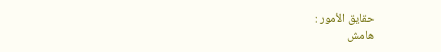حقايق الأمور :
هامش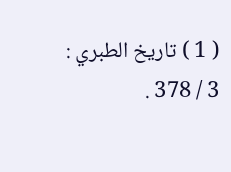( 1 ) تاريخ الطبري : 3 / 378 .